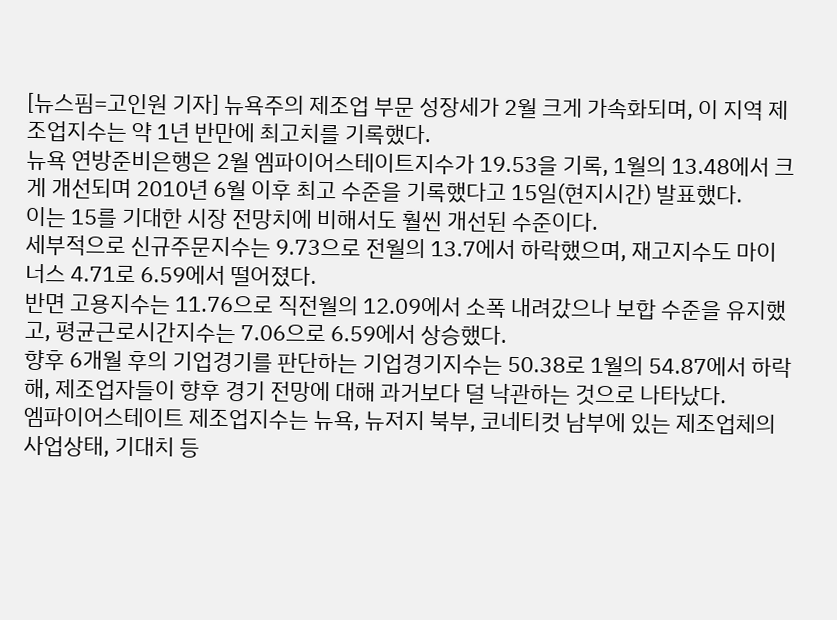[뉴스핌=고인원 기자] 뉴욕주의 제조업 부문 성장세가 2월 크게 가속화되며, 이 지역 제조업지수는 약 1년 반만에 최고치를 기록했다.
뉴욕 연방준비은행은 2월 엠파이어스테이트지수가 19.53을 기록, 1월의 13.48에서 크게 개선되며 2010년 6월 이후 최고 수준을 기록했다고 15일(현지시간) 발표했다.
이는 15를 기대한 시장 전망치에 비해서도 훨씬 개선된 수준이다.
세부적으로 신규주문지수는 9.73으로 전월의 13.7에서 하락했으며, 재고지수도 마이너스 4.71로 6.59에서 떨어졌다.
반면 고용지수는 11.76으로 직전월의 12.09에서 소폭 내려갔으나 보합 수준을 유지했고, 평균근로시간지수는 7.06으로 6.59에서 상승했다.
향후 6개월 후의 기업경기를 판단하는 기업경기지수는 50.38로 1월의 54.87에서 하락해, 제조업자들이 향후 경기 전망에 대해 과거보다 덜 낙관하는 것으로 나타났다.
엠파이어스테이트 제조업지수는 뉴욕, 뉴저지 북부, 코네티컷 남부에 있는 제조업체의 사업상태, 기대치 등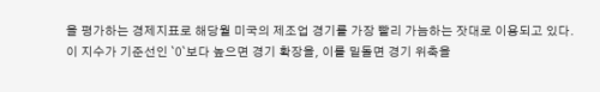을 평가하는 경제지표로 해당월 미국의 제조업 경기를 가장 빨리 가늠하는 잣대로 이용되고 있다.
이 지수가 기준선인 `0`보다 높으면 경기 확장을, 이를 밑돌면 경기 위축을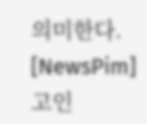의미한다.
[NewsPim] 고인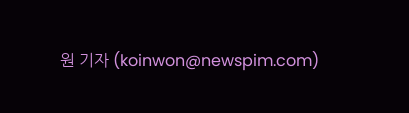원 기자 (koinwon@newspim.com)